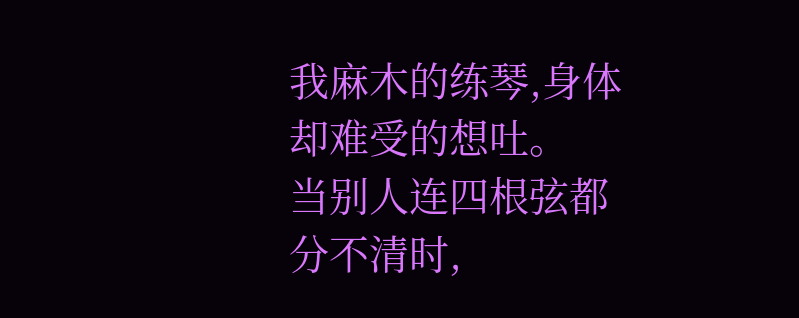我麻木的练琴,身体却难受的想吐。
当别人连四根弦都分不清时,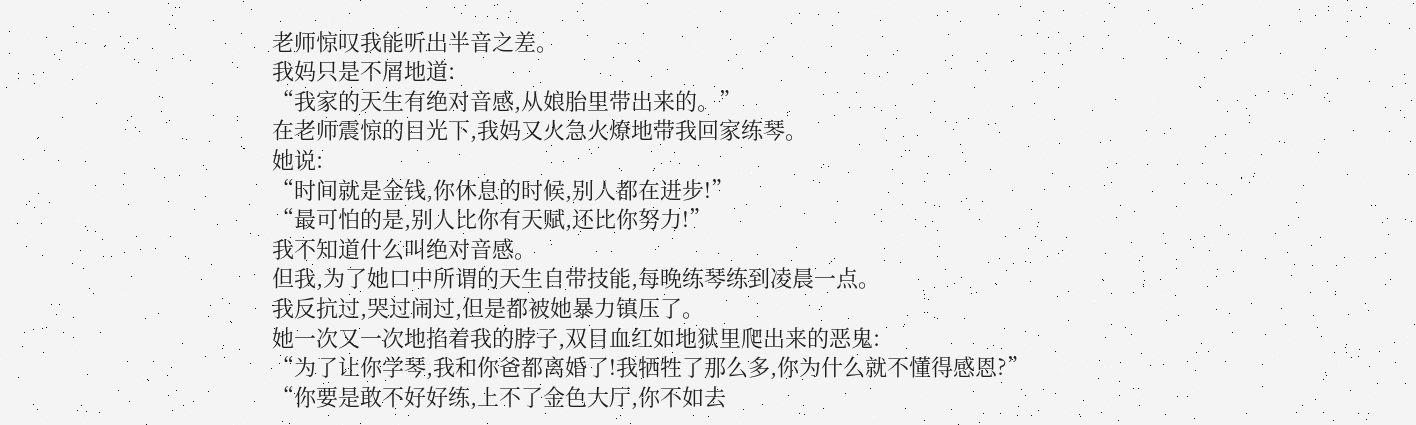老师惊叹我能听出半音之差。
我妈只是不屑地道:
“我家的天生有绝对音感,从娘胎里带出来的。”
在老师震惊的目光下,我妈又火急火燎地带我回家练琴。
她说:
“时间就是金钱,你休息的时候,别人都在进步!”
“最可怕的是,别人比你有天赋,还比你努力!”
我不知道什么叫绝对音感。
但我,为了她口中所谓的天生自带技能,每晚练琴练到凌晨一点。
我反抗过,哭过闹过,但是都被她暴力镇压了。
她一次又一次地掐着我的脖子,双目血红如地狱里爬出来的恶鬼:
“为了让你学琴,我和你爸都离婚了!我牺牲了那么多,你为什么就不懂得感恩?”
“你要是敢不好好练,上不了金色大厅,你不如去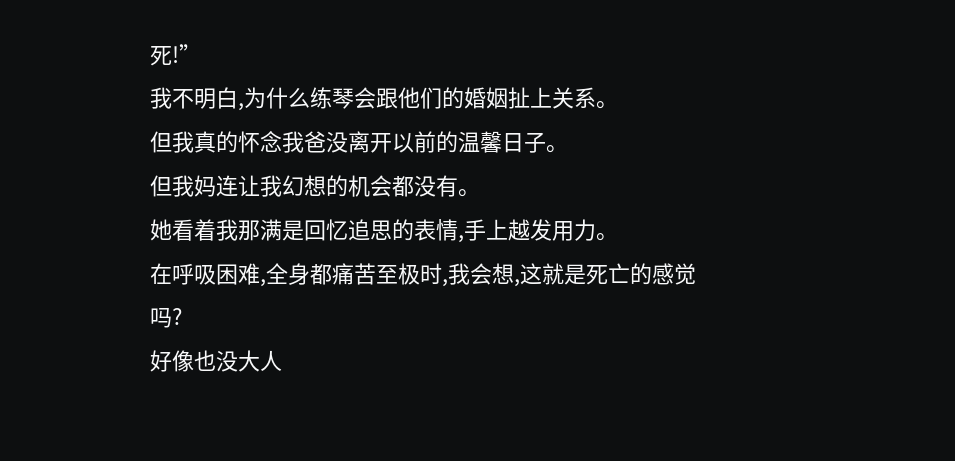死!”
我不明白,为什么练琴会跟他们的婚姻扯上关系。
但我真的怀念我爸没离开以前的温馨日子。
但我妈连让我幻想的机会都没有。
她看着我那满是回忆追思的表情,手上越发用力。
在呼吸困难,全身都痛苦至极时,我会想,这就是死亡的感觉吗?
好像也没大人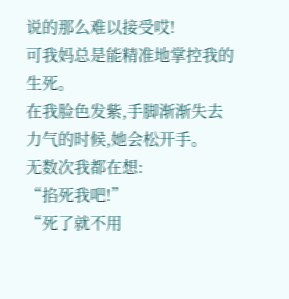说的那么难以接受哎!
可我妈总是能精准地掌控我的生死。
在我脸色发紫,手脚渐渐失去力气的时候,她会松开手。
无数次我都在想:
“掐死我吧!”
“死了就不用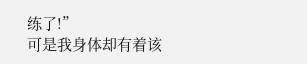练了!”
可是我身体却有着该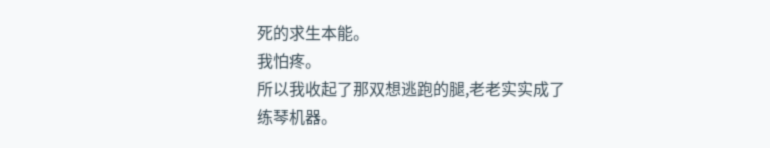死的求生本能。
我怕疼。
所以我收起了那双想逃跑的腿,老老实实成了练琴机器。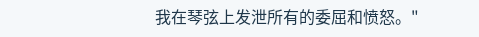我在琴弦上发泄所有的委屈和愤怒。"